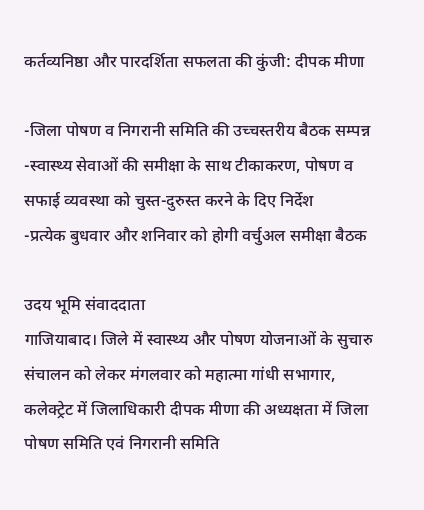कर्तव्यनिष्ठा और पारदर्शिता सफलता की कुंजी: दीपक मीणा

-जिला पोषण व निगरानी समिति की उच्चस्तरीय बैठक सम्पन्न
-स्वास्थ्य सेवाओं की समीक्षा के साथ टीकाकरण, पोषण व सफाई व्यवस्था को चुस्त-दुरुस्त करने के दिए निर्देश
-प्रत्येक बुधवार और शनिवार को होगी वर्चुअल समीक्षा बैठक

उदय भूमि संवाददाता
गाजियाबाद। जिले में स्वास्थ्य और पोषण योजनाओं के सुचारु संचालन को लेकर मंगलवार को महात्मा गांधी सभागार, कलेक्ट्रेट में जिलाधिकारी दीपक मीणा की अध्यक्षता में जिला पोषण समिति एवं निगरानी समिति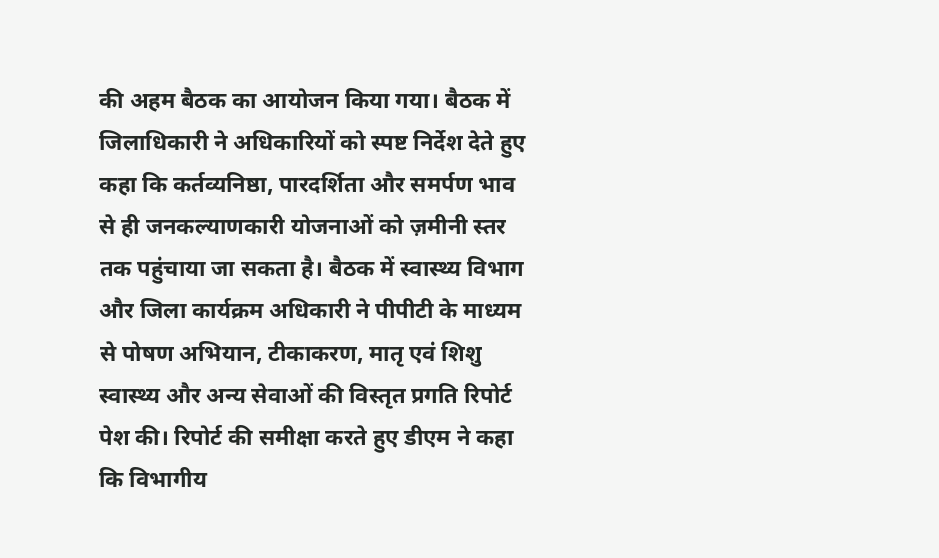की अहम बैठक का आयोजन किया गया। बैठक में जिलाधिकारी ने अधिकारियों को स्पष्ट निर्देश देते हुए कहा कि कर्तव्यनिष्ठा, पारदर्शिता और समर्पण भाव से ही जनकल्याणकारी योजनाओं को ज़मीनी स्तर तक पहुंचाया जा सकता है। बैठक में स्वास्थ्य विभाग और जिला कार्यक्रम अधिकारी ने पीपीटी के माध्यम से पोषण अभियान, टीकाकरण, मातृ एवं शिशु स्वास्थ्य और अन्य सेवाओं की विस्तृत प्रगति रिपोर्ट पेश की। रिपोर्ट की समीक्षा करते हुए डीएम ने कहा कि विभागीय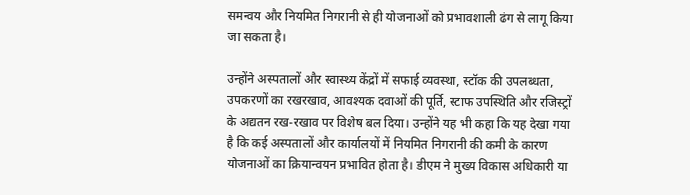समन्वय और नियमित निगरानी से ही योजनाओं को प्रभावशाली ढंग से लागू किया जा सकता है।

उन्होंने अस्पतालों और स्वास्थ्य केंद्रों में सफाई व्यवस्था, स्टॉक की उपलब्धता, उपकरणों का रखरखाव, आवश्यक दवाओं की पूर्ति, स्टाफ उपस्थिति और रजिस्ट्रों के अद्यतन रख-रखाव पर विशेष बल दिया। उन्होंने यह भी कहा कि यह देखा गया है कि कई अस्पतालों और कार्यालयों में नियमित निगरानी की कमी के कारण योजनाओं का क्रियान्वयन प्रभावित होता है। डीएम ने मुख्य विकास अधिकारी या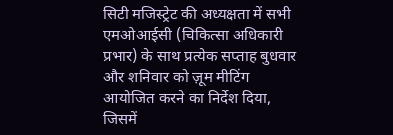सिटी मजिस्ट्रेट की अध्यक्षता में सभी एमओआईसी (चिकित्सा अधिकारी प्रभार) के साथ प्रत्येक सप्ताह बुधवार और शनिवार को ज़ूम मीटिंग आयोजित करने का निर्देश दिया, जिसमें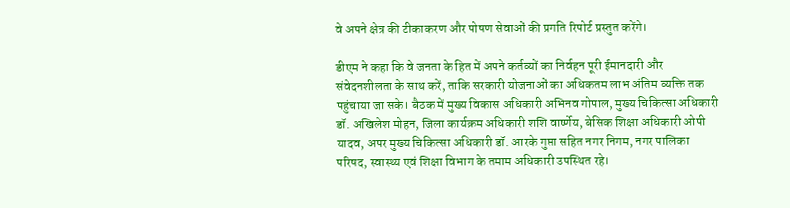वे अपने क्षेत्र की टीकाकरण और पोषण सेवाओं की प्रगति रिपोर्ट प्रस्तुत करेंगे।

डीएम ने कहा कि वे जनता के हित में अपने कर्तव्यों का निर्वहन पूरी ईमानदारी और संवेदनशीलता के साथ करें, ताकि सरकारी योजनाओं का अधिकतम लाभ अंतिम व्यक्ति तक पहुंचाया जा सके। बैठक में मुख्य विकास अधिकारी अभिनव गोपाल, मुख्य चिकित्सा अधिकारी डॉ. अखिलेश मोहन, जिला कार्यक्रम अधिकारी शशि वार्ष्णेय, बेसिक शिक्षा अधिकारी ओपी यादव, अपर मुख्य चिकित्सा अधिकारी डॉ. आरके गुप्ता सहित नगर निगम, नगर पालिका परिषद, स्वास्थ्य एवं शिक्षा विभाग के तमाम अधिकारी उपस्थित रहे।